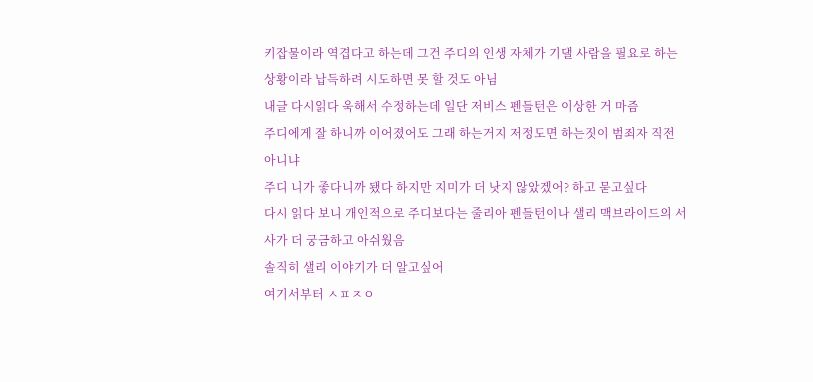키잡물이라 역겹다고 하는데 그건 주디의 인생 자체가 기댈 사람을 필요로 하는 상황이라 납득하려 시도하면 못 할 것도 아님
내글 다시읽다 욱해서 수정하는데 일단 저비스 펜들턴은 이상한 거 마즘
주디에게 잘 하니까 이어졌어도 그래 하는거지 저정도면 하는짓이 범죄자 직전 아니냐
주디 니가 좋다니까 됐다 하지만 지미가 더 낫지 않았겠어? 하고 묻고싶다
다시 읽다 보니 개인적으로 주디보다는 줄리아 펜들턴이나 샐리 맥브라이드의 서사가 더 궁금하고 아쉬웠음
솔직히 샐리 이야기가 더 알고싶어
여기서부터 ㅅㅍㅈㅇ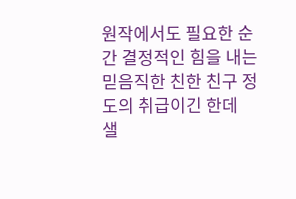원작에서도 필요한 순간 결정적인 힘을 내는 믿음직한 친한 친구 정도의 취급이긴 한데
샐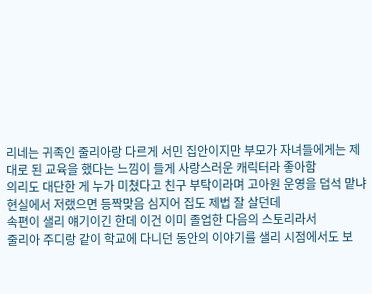리네는 귀족인 줄리아랑 다르게 서민 집안이지만 부모가 자녀들에게는 제대로 된 교육을 했다는 느낌이 들게 사랑스러운 캐릭터라 좋아함
의리도 대단한 게 누가 미쳤다고 친구 부탁이라며 고아원 운영을 덥석 맡냐
현실에서 저랬으면 등짝맞음 심지어 집도 제법 잘 살던데
속편이 샐리 얘기이긴 한데 이건 이미 졸업한 다음의 스토리라서
줄리아 주디랑 같이 학교에 다니던 동안의 이야기를 샐리 시점에서도 보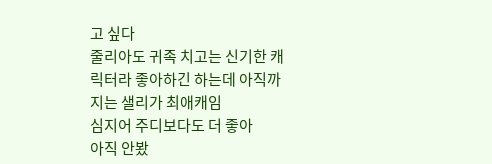고 싶다
줄리아도 귀족 치고는 신기한 캐릭터라 좋아하긴 하는데 아직까지는 샐리가 최애캐임
심지어 주디보다도 더 좋아
아직 안봤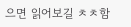으면 읽어보길 ㅊㅊ함